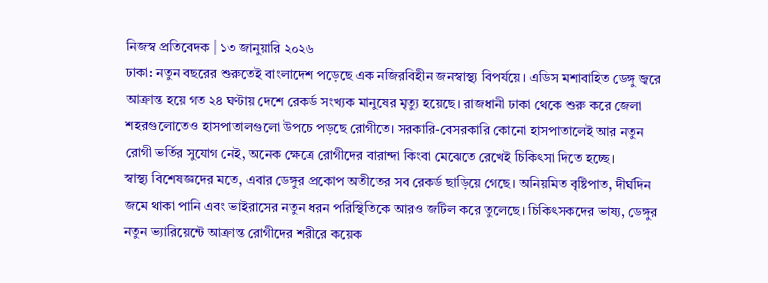নিজস্ব প্রতিবেদক | ১৩ জানুয়ারি ২০২৬
ঢাকা: নতুন বছরের শুরুতেই বাংলাদেশ পড়েছে এক নজিরবিহীন জনস্বাস্থ্য বিপর্যয়ে। এডিস মশাবাহিত ডেঙ্গু জ্বরে আক্রান্ত হয়ে গত ২৪ ঘণ্টায় দেশে রেকর্ড সংখ্যক মানুষের মৃত্যু হয়েছে। রাজধানী ঢাকা থেকে শুরু করে জেলা শহরগুলোতেও হাসপাতালগুলো উপচে পড়ছে রোগীতে। সরকারি-বেসরকারি কোনো হাসপাতালেই আর নতুন রোগী ভর্তির সুযোগ নেই, অনেক ক্ষেত্রে রোগীদের বারান্দা কিংবা মেঝেতে রেখেই চিকিৎসা দিতে হচ্ছে।
স্বাস্থ্য বিশেষজ্ঞদের মতে, এবার ডেঙ্গুর প্রকোপ অতীতের সব রেকর্ড ছাড়িয়ে গেছে। অনিয়মিত বৃষ্টিপাত, দীর্ঘদিন জমে থাকা পানি এবং ভাইরাসের নতুন ধরন পরিস্থিতিকে আরও জটিল করে তুলেছে। চিকিৎসকদের ভাষ্য, ডেঙ্গুর নতুন ভ্যারিয়েন্টে আক্রান্ত রোগীদের শরীরে কয়েক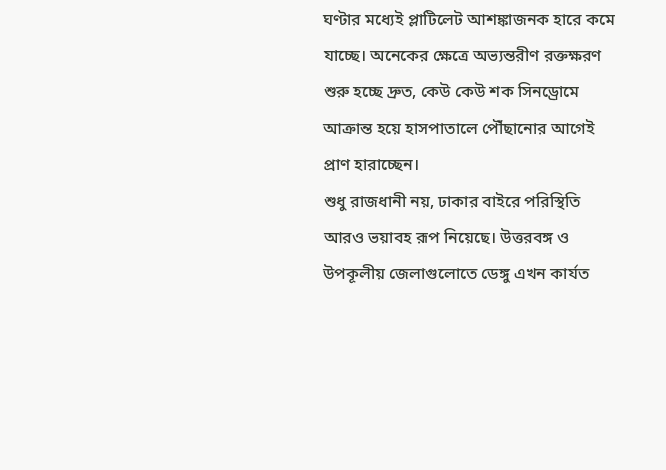ঘণ্টার মধ্যেই প্লাটিলেট আশঙ্কাজনক হারে কমে যাচ্ছে। অনেকের ক্ষেত্রে অভ্যন্তরীণ রক্তক্ষরণ শুরু হচ্ছে দ্রুত, কেউ কেউ শক সিনড্রোমে আক্রান্ত হয়ে হাসপাতালে পৌঁছানোর আগেই প্রাণ হারাচ্ছেন।
শুধু রাজধানী নয়, ঢাকার বাইরে পরিস্থিতি আরও ভয়াবহ রূপ নিয়েছে। উত্তরবঙ্গ ও উপকূলীয় জেলাগুলোতে ডেঙ্গু এখন কার্যত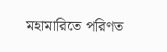মহামারিতে পরিণত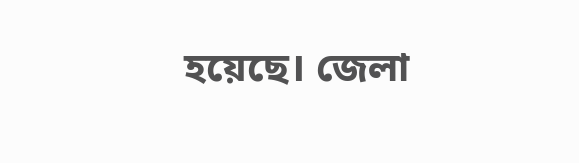হয়েছে। জেলা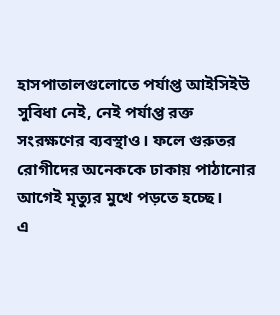হাসপাতালগুলোতে পর্যাপ্ত আইসিইউ সুবিধা নেই, নেই পর্যাপ্ত রক্ত সংরক্ষণের ব্যবস্থাও। ফলে গুরুতর রোগীদের অনেককে ঢাকায় পাঠানোর আগেই মৃত্যুর মুখে পড়তে হচ্ছে।
এ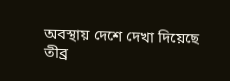অবস্থায় দেশে দেখা দিয়েছে তীব্র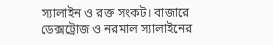স্যালাইন ও রক্ত সংকট। বাজারে ডেক্সট্রোজ ও নরমাল স্যালাইনের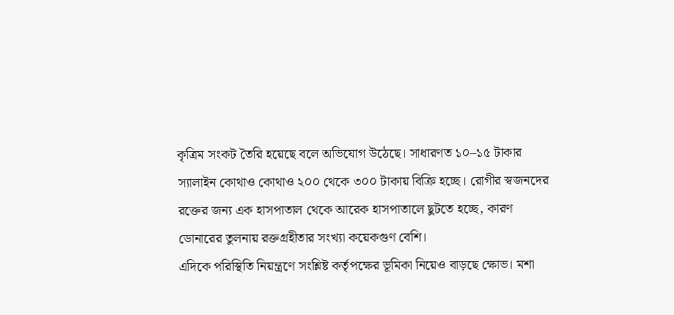কৃত্রিম সংকট তৈরি হয়েছে বলে অভিযোগ উঠেছে। সাধারণত ১০–১৫ টাকার স্যালাইন কোথাও কোথাও ২০০ থেকে ৩০০ টাকায় বিক্রি হচ্ছে। রোগীর স্বজনদের রক্তের জন্য এক হাসপাতাল থেকে আরেক হাসপাতালে ছুটতে হচ্ছে, কারণ ডোনারের তুলনায় রক্তগ্রহীতার সংখ্যা কয়েকগুণ বেশি।
এদিকে পরিস্থিতি নিয়ন্ত্রণে সংশ্লিষ্ট কর্তৃপক্ষের ভূমিকা নিয়েও বাড়ছে ক্ষোভ। মশা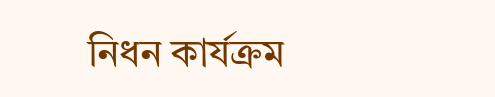নিধন কার্যক্রম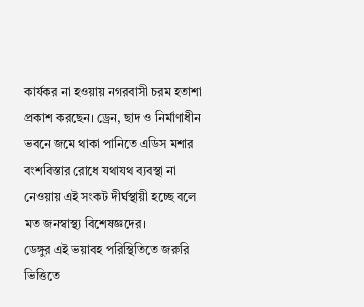কার্যকর না হওয়ায় নগরবাসী চরম হতাশা প্রকাশ করছেন। ড্রেন, ছাদ ও নির্মাণাধীন ভবনে জমে থাকা পানিতে এডিস মশার বংশবিস্তার রোধে যথাযথ ব্যবস্থা না নেওয়ায় এই সংকট দীর্ঘস্থায়ী হচ্ছে বলে মত জনস্বাস্থ্য বিশেষজ্ঞদের।
ডেঙ্গুর এই ভয়াবহ পরিস্থিতিতে জরুরি ভিত্তিতে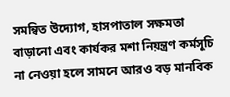সমন্বিত উদ্যোগ, হাসপাতাল সক্ষমতা বাড়ানো এবং কার্যকর মশা নিয়ন্ত্রণ কর্মসূচি না নেওয়া হলে সামনে আরও বড় মানবিক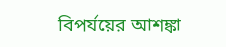বিপর্যয়ের আশঙ্কা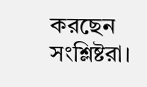করছেন সংশ্লিষ্টরা।